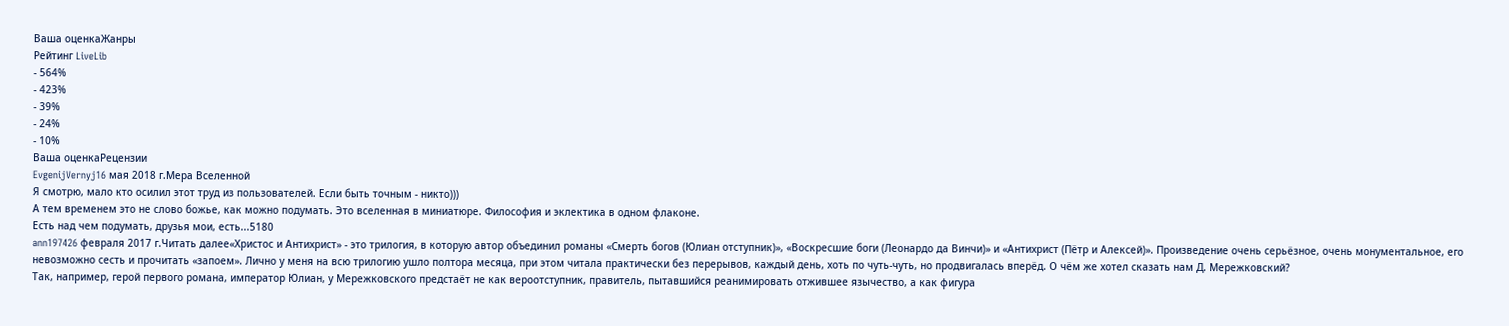Ваша оценкаЖанры
Рейтинг LiveLib
- 564%
- 423%
- 39%
- 24%
- 10%
Ваша оценкаРецензии
EvgenijVernyj16 мая 2018 г.Мера Вселенной
Я смотрю, мало кто осилил этот труд из пользователей. Если быть точным - никто)))
А тем временем это не слово божье, как можно подумать. Это вселенная в миниатюре. Философия и эклектика в одном флаконе.
Есть над чем подумать, друзья мои, есть...5180
ann197426 февраля 2017 г.Читать далее«Христос и Антихрист» - это трилогия, в которую автор объединил романы «Смерть богов (Юлиан отступник)», «Воскресшие боги (Леонардо да Винчи)» и «Антихрист (Пётр и Алексей)». Произведение очень серьёзное, очень монументальное, его невозможно сесть и прочитать «запоем». Лично у меня на всю трилогию ушло полтора месяца, при этом читала практически без перерывов, каждый день, хоть по чуть-чуть, но продвигалась вперёд. О чём же хотел сказать нам Д. Мережковский?
Так, например, герой первого романа, император Юлиан, у Мережковского предстаёт не как вероотступник, правитель, пытавшийся реанимировать отжившее язычество, а как фигура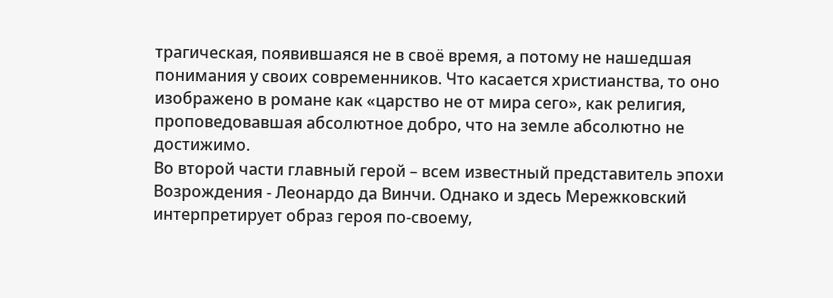трагическая, появившаяся не в своё время, а потому не нашедшая понимания у своих современников. Что касается христианства, то оно изображено в романе как «царство не от мира сего», как религия, проповедовавшая абсолютное добро, что на земле абсолютно не достижимо.
Во второй части главный герой – всем известный представитель эпохи Возрождения - Леонардо да Винчи. Однако и здесь Мережковский интерпретирует образ героя по-своему,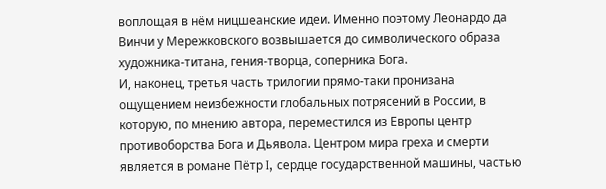воплощая в нём ницшеанские идеи. Именно поэтому Леонардо да Винчи у Мережковского возвышается до символического образа художника-титана, гения-творца, соперника Бога.
И, наконец, третья часть трилогии прямо-таки пронизана ощущением неизбежности глобальных потрясений в России, в которую, по мнению автора, переместился из Европы центр противоборства Бога и Дьявола. Центром мира греха и смерти является в романе Пётр I, сердце государственной машины, частью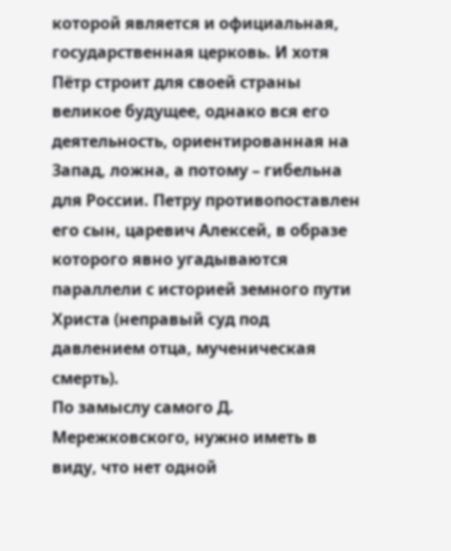которой является и официальная, государственная церковь. И хотя Пётр строит для своей страны великое будущее, однако вся его деятельность, ориентированная на Запад, ложна, а потому – гибельна для России. Петру противопоставлен его сын, царевич Алексей, в образе которого явно угадываются параллели с историей земного пути Христа (неправый суд под давлением отца, мученическая смерть).
По замыслу самого Д. Мережковского, нужно иметь в виду, что нет одной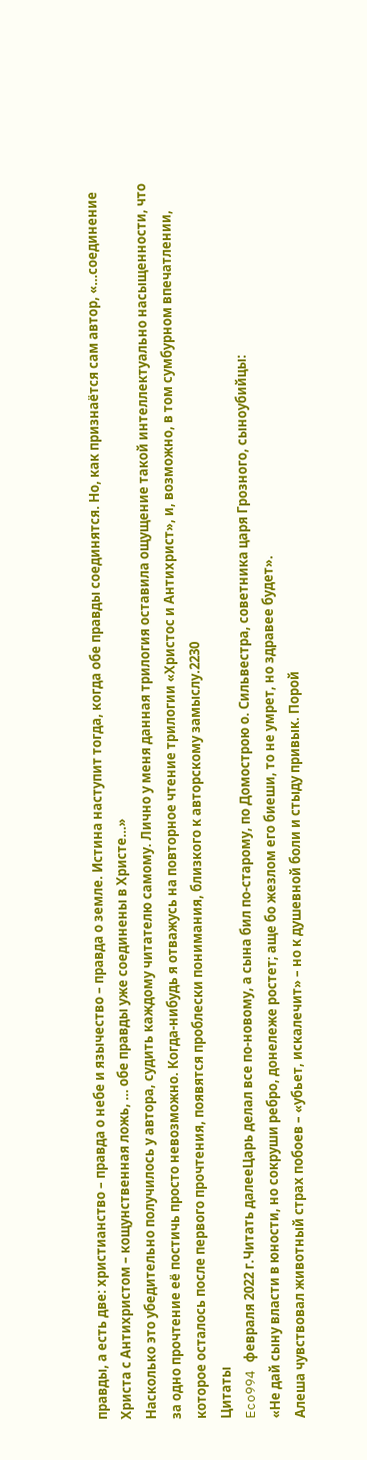правды, а есть две: христианство – правда о небе и язычество – правда о земле. Истина наступит тогда, когда обе правды соединятся. Но, как признаётся сам автор, «…соединение Христа с Антихристом – кощунственная ложь, … обе правды уже соединены в Христе…»
Насколько это убедительно получилось у автора, судить каждому читателю самому. Лично у меня данная трилогия оставила ощущение такой интеллектуально насыщенности, что за одно прочтение её постичь просто невозможно. Когда-нибудь я отважусь на повторное чтение трилогии «Христос и Антихрист», и, возможно, в том сумбурном впечатлении, которое осталось после первого прочтения, появятся проблески понимания, близкого к авторскому замыслу.2230
Цитаты
Eco994 февраля 2022 г.Читать далееЦарь делал все по-новому, а сына бил по-старому, по Домострою о. Сильвестра, советника царя Грозного, сыноубийцы:
«Не дай сыну власти в юности, но сокруши ребро, донележе ростет; аще бо жезлом его биеши, то не умрет, но здравее будет».
Алеша чувствовал животный страх побоев – «убьет, искалечит» – но к душевной боли и стыду привык. Порой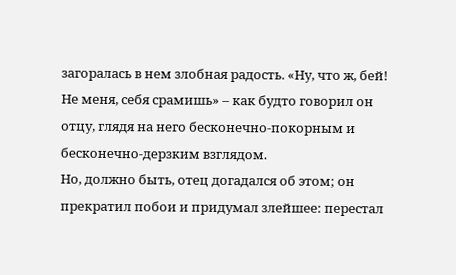загоралась в нем злобная радость. «Ну, что ж, бей! Не меня, себя срамишь» – как будто говорил он отцу, глядя на него бесконечно-покорным и бесконечно-дерзким взглядом.
Но, должно быть, отец догадался об этом; он прекратил побои и придумал злейшее: перестал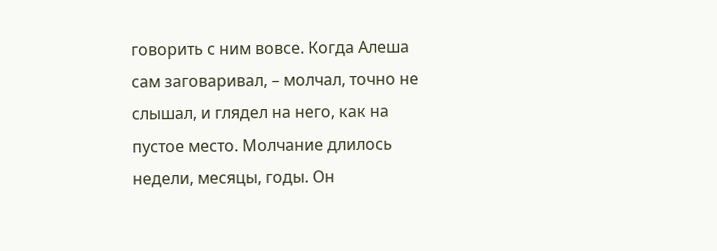говорить с ним вовсе. Когда Алеша сам заговаривал, – молчал, точно не слышал, и глядел на него, как на пустое место. Молчание длилось недели, месяцы, годы. Он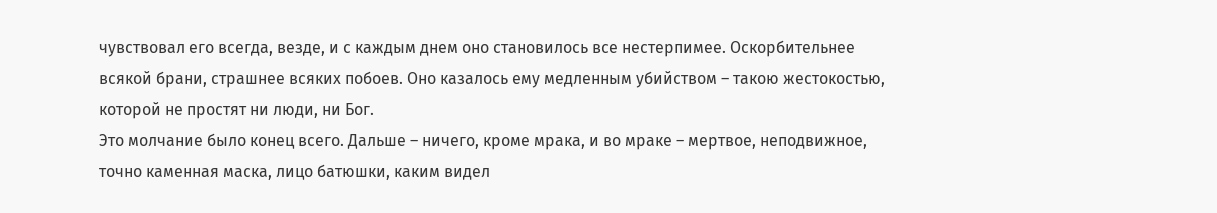чувствовал его всегда, везде, и с каждым днем оно становилось все нестерпимее. Оскорбительнее всякой брани, страшнее всяких побоев. Оно казалось ему медленным убийством – такою жестокостью, которой не простят ни люди, ни Бог.
Это молчание было конец всего. Дальше – ничего, кроме мрака, и во мраке – мертвое, неподвижное, точно каменная маска, лицо батюшки, каким видел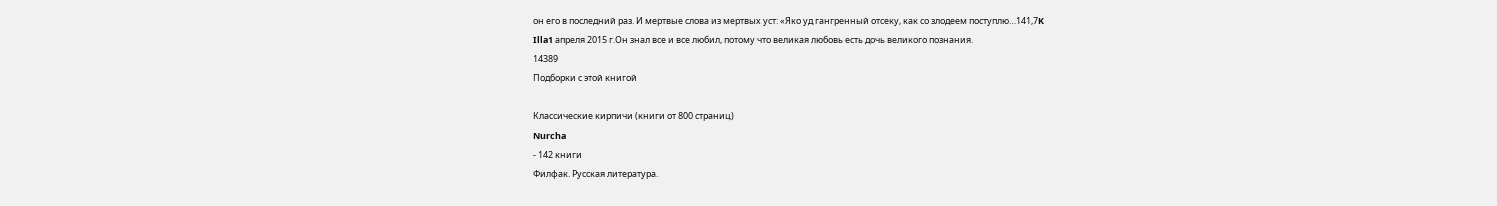он его в последний раз. И мертвые слова из мертвых уст: «Яко уд гангренный отсеку, как со злодеем поступлю…141,7K
Illa1 апреля 2015 г.Он знал все и все любил, потому что великая любовь есть дочь великого познания.
14389
Подборки с этой книгой

Классические кирпичи (книги от 800 страниц)
Nurcha
- 142 книги
Филфак. Русская литература.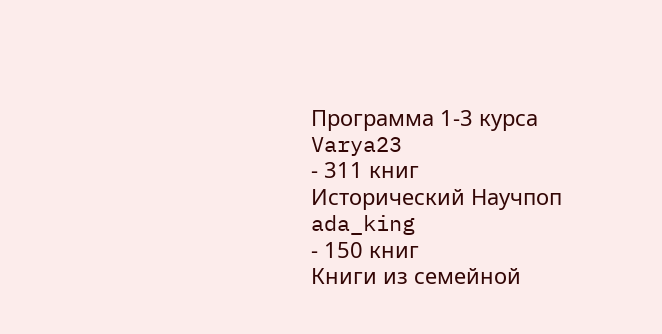Программа 1-3 курса
Varya23
- 311 книг
Исторический Научпоп
ada_king
- 150 книг
Книги из семейной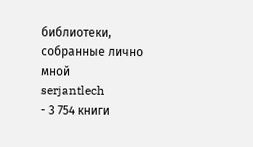библиотеки, собранные лично мной
serjantlech
- 3 754 книги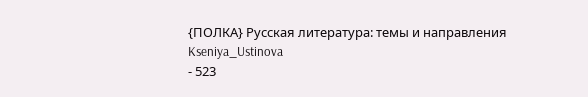{ПОЛКА} Русская литература: темы и направления
Kseniya_Ustinova
- 523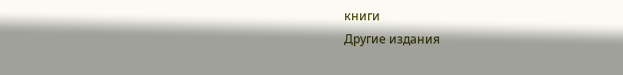книги
Другие издания